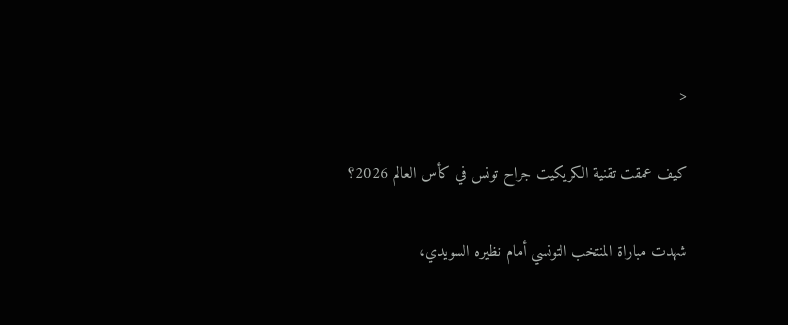<

كيف عمقت تقنية الكريكيت جراح تونس في كأس العالم 2026؟

شهدت مباراة المنتخب التونسي أمام نظيره السويدي،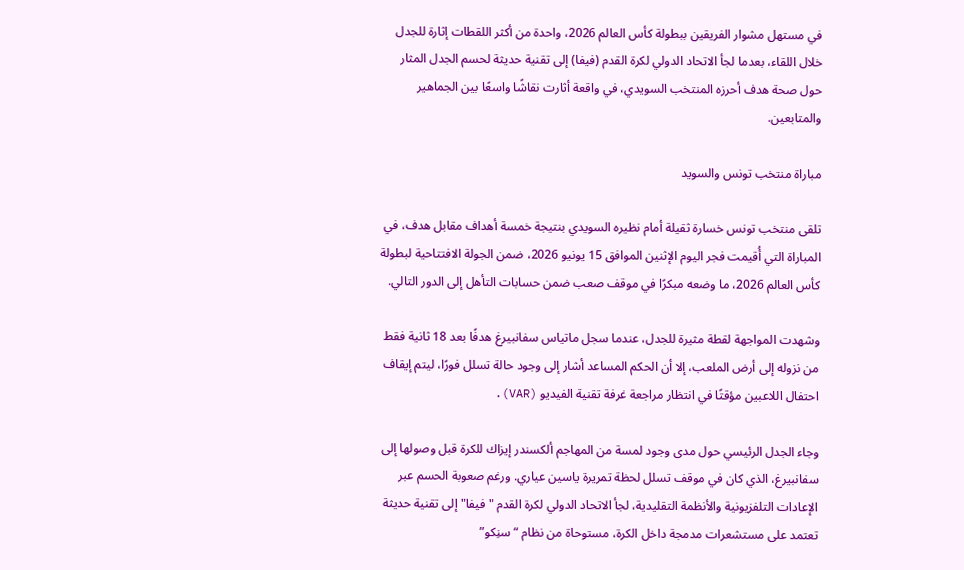في مستهل مشوار الفريقين ببطولة كأس العالم 2026، واحدة من أكثر اللقطات إثارة للجدل خلال اللقاء، بعدما لجأ الاتحاد الدولي لكرة القدم (فيفا) إلى تقنية حديثة لحسم الجدل المثار حول صحة هدف أحرزه المنتخب السويدي، في واقعة أثارت نقاشًا واسعًا بين الجماهير والمتابعين.

مباراة منتخب تونس والسويد

تلقى منتخب تونس خسارة ثقيلة أمام نظيره السويدي بنتيجة خمسة أهداف مقابل هدف، في المباراة التي أُقيمت فجر اليوم الإثنين الموافق 15 يونيو 2026، ضمن الجولة الافتتاحية لبطولة كأس العالم 2026، ما وضعه مبكرًا في موقف صعب ضمن حسابات التأهل إلى الدور التالي.

وشهدت المواجهة لقطة مثيرة للجدل، عندما سجل ماتياس سفانبيرغ هدفًا بعد 18 ثانية فقط من نزوله إلى أرض الملعب، إلا أن الحكم المساعد أشار إلى وجود حالة تسلل فورًا، ليتم إيقاف احتفال اللاعبين مؤقتًا في انتظار مراجعة غرفة تقنية الفيديو (VAR).

وجاء الجدل الرئيسي حول مدى وجود لمسة من المهاجم ألكسندر إيزاك للكرة قبل وصولها إلى سفانبيرغ، الذي كان في موقف تسلل لحظة تمريرة ياسين عياري. ورغم صعوبة الحسم عبر الإعادات التلفزيونية والأنظمة التقليدية، لجأ الاتحاد الدولي لكرة القدم "فيفا" إلى تقنية حديثة تعتمد على مستشعرات مدمجة داخل الكرة، مستوحاة من نظام “سنِكو”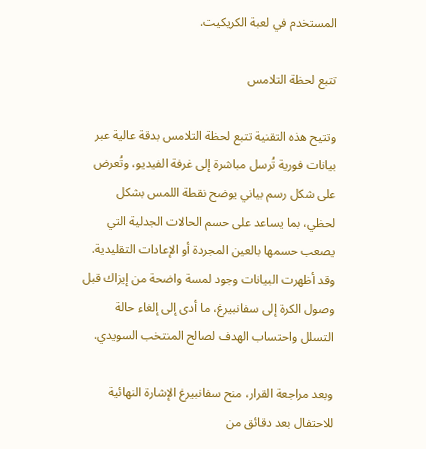المستخدم في لعبة الكريكيت.

تتبع لحظة التلامس

وتتيح هذه التقنية تتبع لحظة التلامس بدقة عالية عبر بيانات فورية تُرسل مباشرة إلى غرفة الفيديو، وتُعرض على شكل رسم بياني يوضح نقطة اللمس بشكل لحظي، بما يساعد على حسم الحالات الجدلية التي يصعب حسمها بالعين المجردة أو الإعادات التقليدية. وقد أظهرت البيانات وجود لمسة واضحة من إيزاك قبل وصول الكرة إلى سفانبيرغ، ما أدى إلى إلغاء حالة التسلل واحتساب الهدف لصالح المنتخب السويدي.

وبعد مراجعة القرار، منح سفانبيرغ الإشارة النهائية للاحتفال بعد دقائق من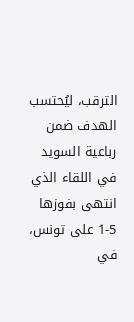الترقب، ليُحتسب الهدف ضمن رباعية السويد في اللقاء الذي انتهى بفوزها 5-1 على تونس، في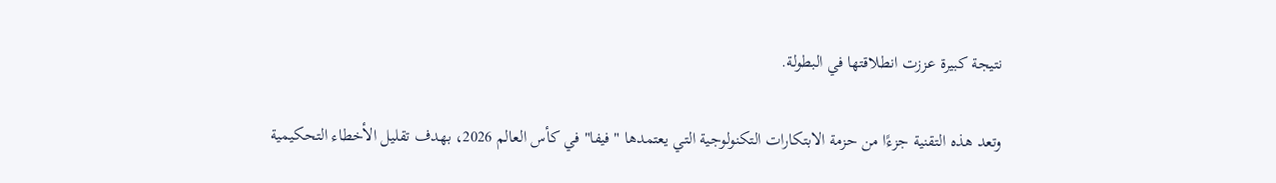نتيجة كبيرة عززت انطلاقتها في البطولة.

وتعد هذه التقنية جزءًا من حزمة الابتكارات التكنولوجية التي يعتمدها "فيفا" في كأس العالم 2026، بهدف تقليل الأخطاء التحكيمية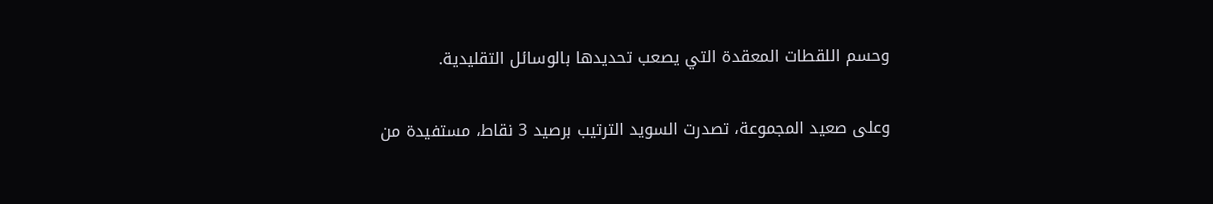وحسم اللقطات المعقدة التي يصعب تحديدها بالوسائل التقليدية.

وعلى صعيد المجموعة، تصدرت السويد الترتيب برصيد 3 نقاط، مستفيدة من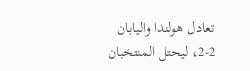تعادل هولندا واليابان 2-2، ليحتل المنتخبان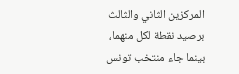المركزين الثاني والثالث برصيد نقطة لكل منهما، بينما جاء منتخب تونس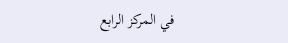في المركز الرابع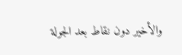والأخير دون نقاط بعد الجولة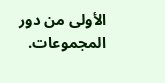الأولى من دور المجموعات.